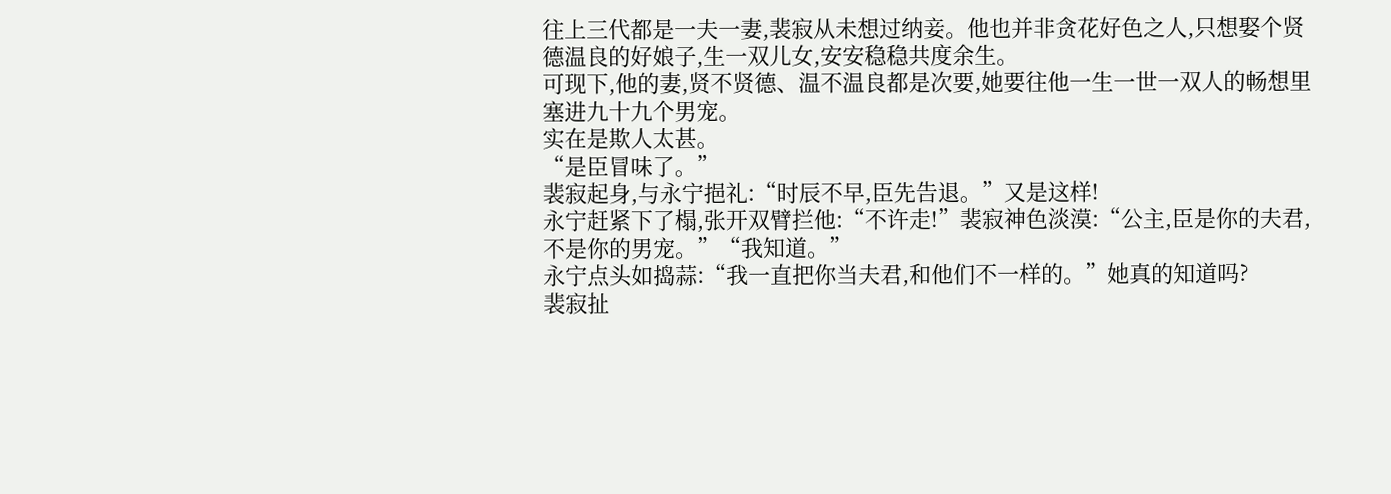往上三代都是一夫一妻,裴寂从未想过纳妾。他也并非贪花好色之人,只想娶个贤德温良的好娘子,生一双儿女,安安稳稳共度余生。
可现下,他的妻,贤不贤德、温不温良都是次要,她要往他一生一世一双人的畅想里塞进九十九个男宠。
实在是欺人太甚。
“是臣冒味了。”
裴寂起身,与永宁挹礼:“时辰不早,臣先告退。”又是这样!
永宁赶紧下了榻,张开双臂拦他:“不许走!”裴寂神色淡漠:“公主,臣是你的夫君,不是你的男宠。”“我知道。”
永宁点头如捣蒜:“我一直把你当夫君,和他们不一样的。”她真的知道吗?
裴寂扯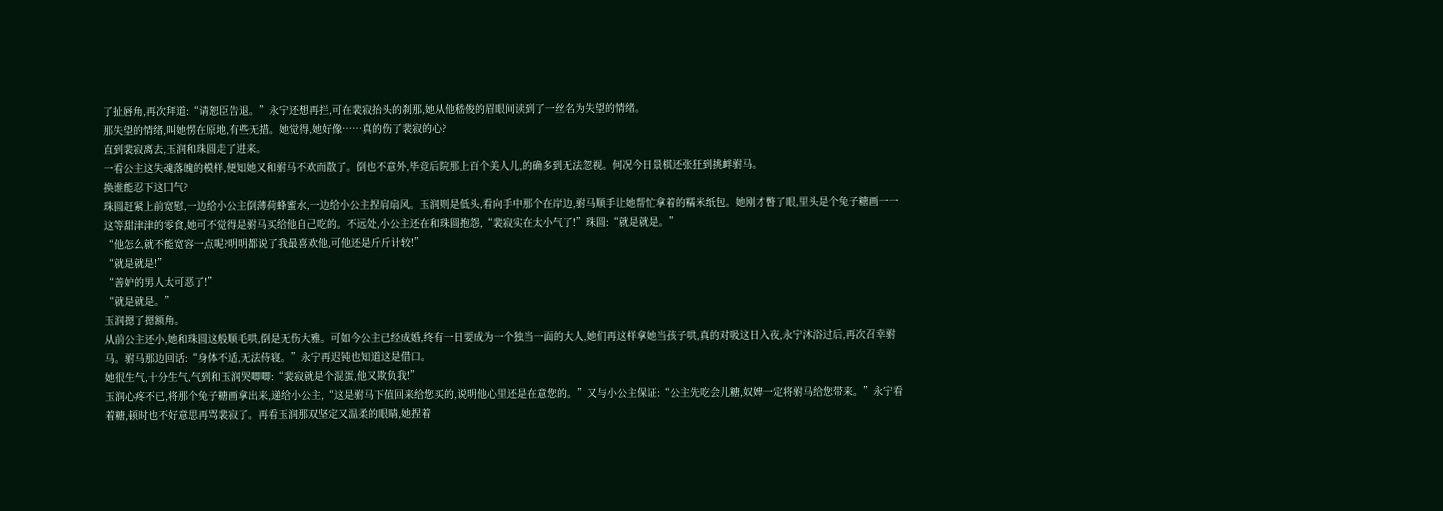了扯唇角,再次拜道:“请恕臣告退。”永宁还想再拦,可在裴寂抬头的刹那,她从他嵇俊的眉眼间读到了一丝名为失望的情绪。
那失望的情绪,叫她愣在原地,有些无措。她觉得,她好像……真的伤了裴寂的心?
直到裴寂离去,玉润和珠圆走了进来。
一看公主这失魂落魄的模样,便知她又和驸马不欢而散了。倒也不意外,毕竞后院那上百个美人儿,的确多到无法忽视。何况今日景棋还张狂到挑衅驸马。
换谁能忍下这囗气?
珠圆赶紧上前宽慰,一边给小公主倒薄荷蜂蜜水,一边给小公主捏肩扇风。玉润则是低头,看向手中那个在岸边,驸马顺手让她帮忙拿着的糯米纸包。她刚才瞥了眼,里头是个兔子糖画一一
这等甜津津的零食,她可不觉得是驸马买给他自己吃的。不远处,小公主还在和珠圆抱怨,“裴寂实在太小气了!”珠圆:“就是就是。”
“他怎么就不能宽容一点呢?明明都说了我最喜欢他,可他还是斤斤计较!”
“就是就是!”
“善妒的男人太可恶了!”
“就是就是。”
玉润摁了摁额角。
从前公主还小,她和珠圆这般顺毛哄,倒是无伤大雅。可如今公主已经成婚,终有一日要成为一个独当一面的大人,她们再这样拿她当孩子哄,真的对吸这日入夜,永宁沐浴过后,再次召幸驸马。驸马那边回话:“身体不适,无法侍寝。”永宁再迟钝也知道这是借口。
她很生气,十分生气,气到和玉润哭唧唧:“裴寂就是个混蛋,他又欺负我!”
玉润心疼不已,将那个兔子糖画拿出来,递给小公主,“这是驸马下值回来给您买的,说明他心里还是在意您的。”又与小公主保证:“公主先吃会儿糖,奴婢一定将驸马给您带来。”永宁看着糖,顿时也不好意思再骂裴寂了。再看玉润那双坚定又温柔的眼睛,她捏着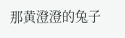那黄澄澄的兔子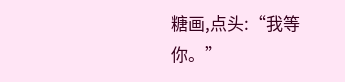糖画,点头:“我等你。”